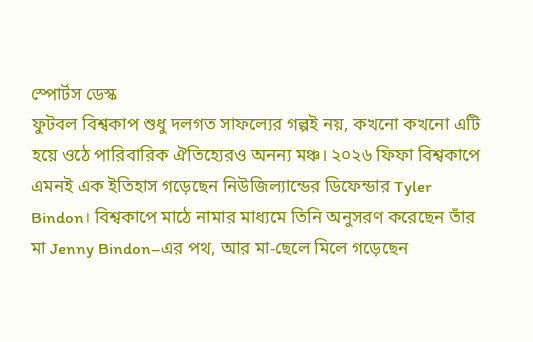স্পোর্টস ডেস্ক
ফুটবল বিশ্বকাপ শুধু দলগত সাফল্যের গল্পই নয়, কখনো কখনো এটি হয়ে ওঠে পারিবারিক ঐতিহ্যেরও অনন্য মঞ্চ। ২০২৬ ফিফা বিশ্বকাপে এমনই এক ইতিহাস গড়েছেন নিউজিল্যান্ডের ডিফেন্ডার Tyler Bindon। বিশ্বকাপে মাঠে নামার মাধ্যমে তিনি অনুসরণ করেছেন তাঁর মা Jenny Bindon–এর পথ, আর মা-ছেলে মিলে গড়েছেন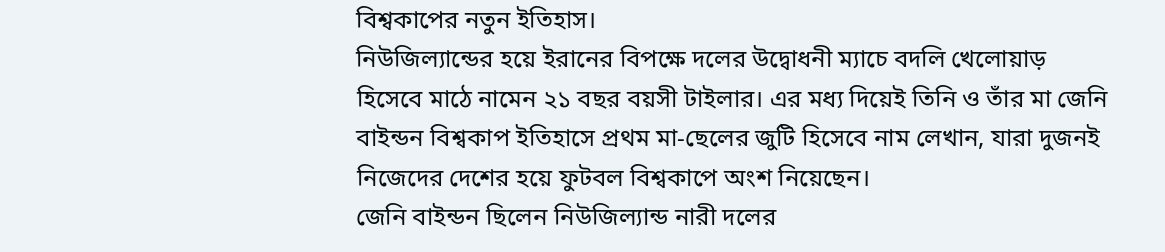বিশ্বকাপের নতুন ইতিহাস।
নিউজিল্যান্ডের হয়ে ইরানের বিপক্ষে দলের উদ্বোধনী ম্যাচে বদলি খেলোয়াড় হিসেবে মাঠে নামেন ২১ বছর বয়সী টাইলার। এর মধ্য দিয়েই তিনি ও তাঁর মা জেনি বাইন্ডন বিশ্বকাপ ইতিহাসে প্রথম মা-ছেলের জুটি হিসেবে নাম লেখান, যারা দুজনই নিজেদের দেশের হয়ে ফুটবল বিশ্বকাপে অংশ নিয়েছেন।
জেনি বাইন্ডন ছিলেন নিউজিল্যান্ড নারী দলের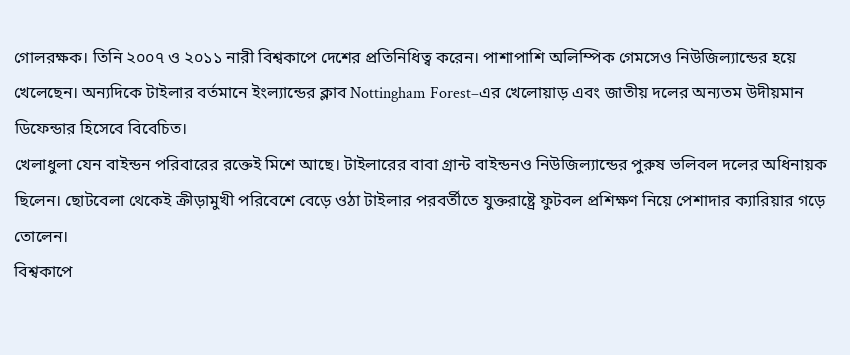গোলরক্ষক। তিনি ২০০৭ ও ২০১১ নারী বিশ্বকাপে দেশের প্রতিনিধিত্ব করেন। পাশাপাশি অলিম্পিক গেমসেও নিউজিল্যান্ডের হয়ে খেলেছেন। অন্যদিকে টাইলার বর্তমানে ইংল্যান্ডের ক্লাব Nottingham Forest–এর খেলোয়াড় এবং জাতীয় দলের অন্যতম উদীয়মান ডিফেন্ডার হিসেবে বিবেচিত।
খেলাধুলা যেন বাইন্ডন পরিবারের রক্তেই মিশে আছে। টাইলারের বাবা গ্রান্ট বাইন্ডনও নিউজিল্যান্ডের পুরুষ ভলিবল দলের অধিনায়ক ছিলেন। ছোটবেলা থেকেই ক্রীড়ামুখী পরিবেশে বেড়ে ওঠা টাইলার পরবর্তীতে যুক্তরাষ্ট্রে ফুটবল প্রশিক্ষণ নিয়ে পেশাদার ক্যারিয়ার গড়ে তোলেন।
বিশ্বকাপে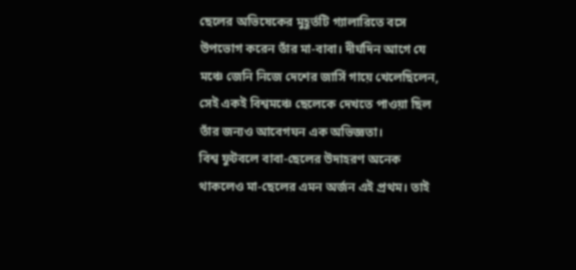ছেলের অভিষেকের মুহূর্তটি গ্যালারিতে বসে উপভোগ করেন তাঁর মা-বাবা। দীর্ঘদিন আগে যে মঞ্চে জেনি নিজে দেশের জার্সি গায়ে খেলেছিলেন, সেই একই বিশ্বমঞ্চে ছেলেকে দেখতে পাওয়া ছিল তাঁর জন্যও আবেগঘন এক অভিজ্ঞতা।
বিশ্ব ফুটবলে বাবা-ছেলের উদাহরণ অনেক থাকলেও মা-ছেলের এমন অর্জন এই প্রথম। তাই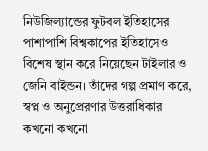নিউজিল্যান্ডের ফুটবল ইতিহাসের পাশাপাশি বিশ্বকাপের ইতিহাসেও বিশেষ স্থান করে নিয়েছেন টাইলার ও জেনি বাইন্ডন। তাঁদের গল্প প্রমাণ করে, স্বপ্ন ও অনুপ্রেরণার উত্তরাধিকার কখনো কখনো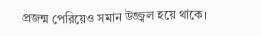প্রজন্ম পেরিয়েও সমান উজ্জ্বল হয়ে থাকে।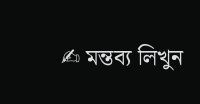✍ মন্তব্য লিখুন